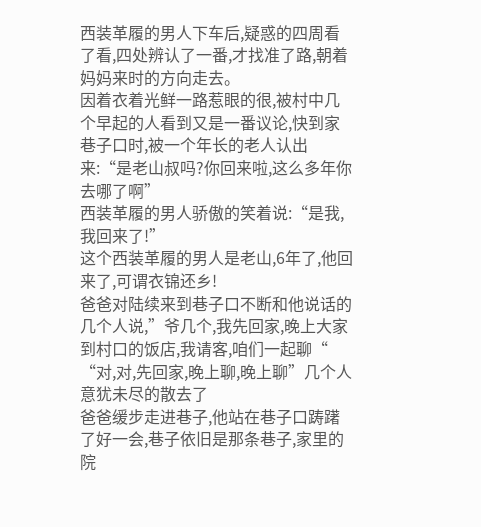西装革履的男人下车后,疑惑的四周看了看,四处辨认了一番,才找准了路,朝着妈妈来时的方向走去。
因着衣着光鲜一路惹眼的很,被村中几个早起的人看到又是一番议论,快到家巷子口时,被一个年长的老人认出来:“是老山叔吗?你回来啦,这么多年你去哪了啊”
西装革履的男人骄傲的笑着说:“是我,我回来了!”
这个西装革履的男人是老山,6年了,他回来了,可谓衣锦还乡!
爸爸对陆续来到巷子口不断和他说话的几个人说,”爷几个,我先回家,晚上大家到村口的饭店,我请客,咱们一起聊“
“对,对,先回家,晚上聊,晚上聊”几个人意犹未尽的散去了
爸爸缓步走进巷子,他站在巷子口踌躇了好一会,巷子依旧是那条巷子,家里的院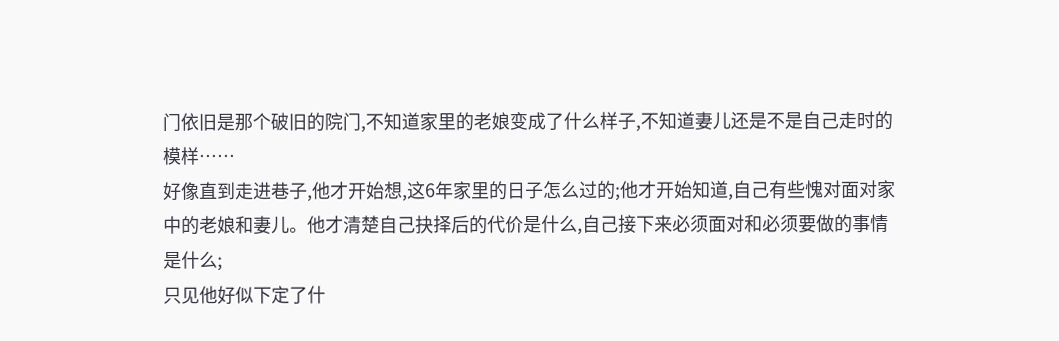门依旧是那个破旧的院门,不知道家里的老娘变成了什么样子,不知道妻儿还是不是自己走时的模样……
好像直到走进巷子,他才开始想,这6年家里的日子怎么过的;他才开始知道,自己有些愧对面对家中的老娘和妻儿。他才清楚自己抉择后的代价是什么,自己接下来必须面对和必须要做的事情是什么;
只见他好似下定了什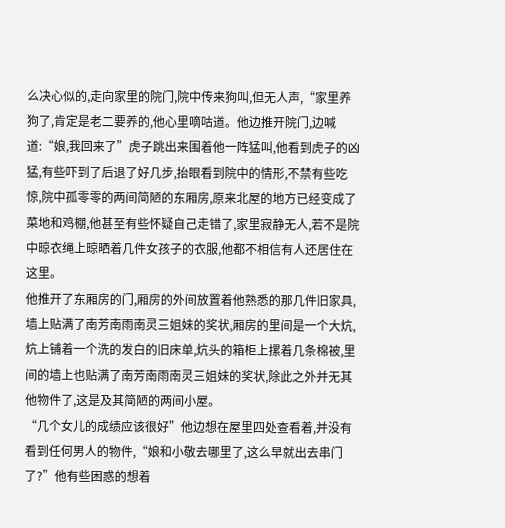么决心似的,走向家里的院门,院中传来狗叫,但无人声,“家里养狗了,肯定是老二要养的,他心里嘀咕道。他边推开院门,边喊道:“娘,我回来了”虎子跳出来围着他一阵猛叫,他看到虎子的凶猛,有些吓到了后退了好几步,抬眼看到院中的情形,不禁有些吃惊,院中孤零零的两间简陋的东厢房,原来北屋的地方已经变成了菜地和鸡棚,他甚至有些怀疑自己走错了,家里寂静无人,若不是院中晾衣绳上晾晒着几件女孩子的衣服,他都不相信有人还居住在这里。
他推开了东厢房的门,厢房的外间放置着他熟悉的那几件旧家具,墙上贴满了南芳南雨南灵三姐妹的奖状,厢房的里间是一个大炕,炕上铺着一个洗的发白的旧床单,炕头的箱柜上摞着几条棉被,里间的墙上也贴满了南芳南雨南灵三姐妹的奖状,除此之外并无其他物件了,这是及其简陋的两间小屋。
“几个女儿的成绩应该很好”他边想在屋里四处查看着,并没有看到任何男人的物件,“娘和小敬去哪里了,这么早就出去串门了?”他有些困惑的想着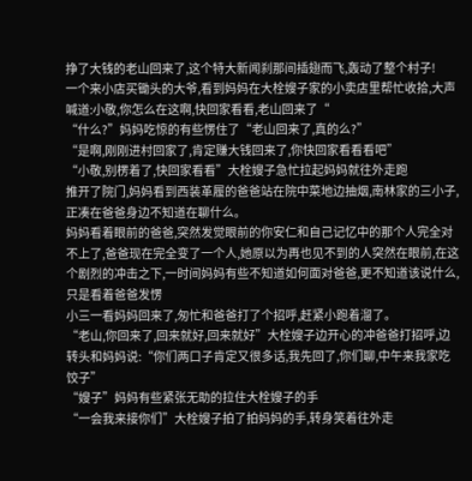挣了大钱的老山回来了,这个特大新闻刹那间插翅而飞,轰动了整个村子!
一个来小店买锄头的大爷,看到妈妈在大栓嫂子家的小卖店里帮忙收拾,大声喊道:小敬,你怎么在这啊,快回家看看,老山回来了“
“什么?”妈妈吃惊的有些愣住了“老山回来了,真的么?”
“是啊,刚刚进村回家了,肯定赚大钱回来了,你快回家看看看吧”
“小敬,别楞着了,快回家看看”大栓嫂子急忙拉起妈妈就往外走跑
推开了院门,妈妈看到西装革履的爸爸站在院中菜地边抽烟,南林家的三小子,正凑在爸爸身边不知道在聊什么。
妈妈看着眼前的爸爸,突然发觉眼前的你安仁和自己记忆中的那个人完全对不上了,爸爸现在完全变了一个人,她原以为再也见不到的人突然在眼前,在这个剧烈的冲击之下,一时间妈妈有些不知道如何面对爸爸,更不知道该说什么,只是看着爸爸发愣
小三一看妈妈回来了,匆忙和爸爸打了个招呼,赶紧小跑着溜了。
“老山,你回来了,回来就好,回来就好”大栓嫂子边开心的冲爸爸打招呼,边转头和妈妈说:“你们两口子肯定又很多话,我先回了,你们聊,中午来我家吃饺子”
“嫂子”妈妈有些紧张无助的拉住大栓嫂子的手
“一会我来接你们”大栓嫂子拍了拍妈妈的手,转身笑着往外走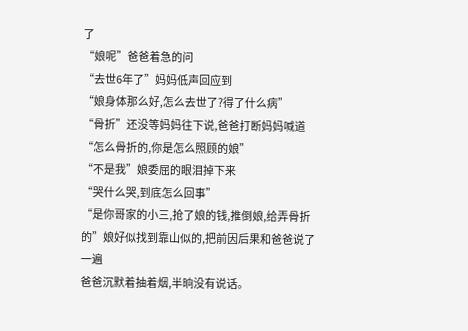了
“娘呢”爸爸着急的问
“去世6年了”妈妈低声回应到
“娘身体那么好,怎么去世了?得了什么病”
“骨折”还没等妈妈往下说,爸爸打断妈妈喊道“怎么骨折的,你是怎么照顾的娘”
“不是我”娘委屈的眼泪掉下来
“哭什么哭,到底怎么回事”
“是你哥家的小三,抢了娘的钱,推倒娘,给弄骨折的”娘好似找到靠山似的,把前因后果和爸爸说了一遍
爸爸沉默着抽着烟,半晌没有说话。